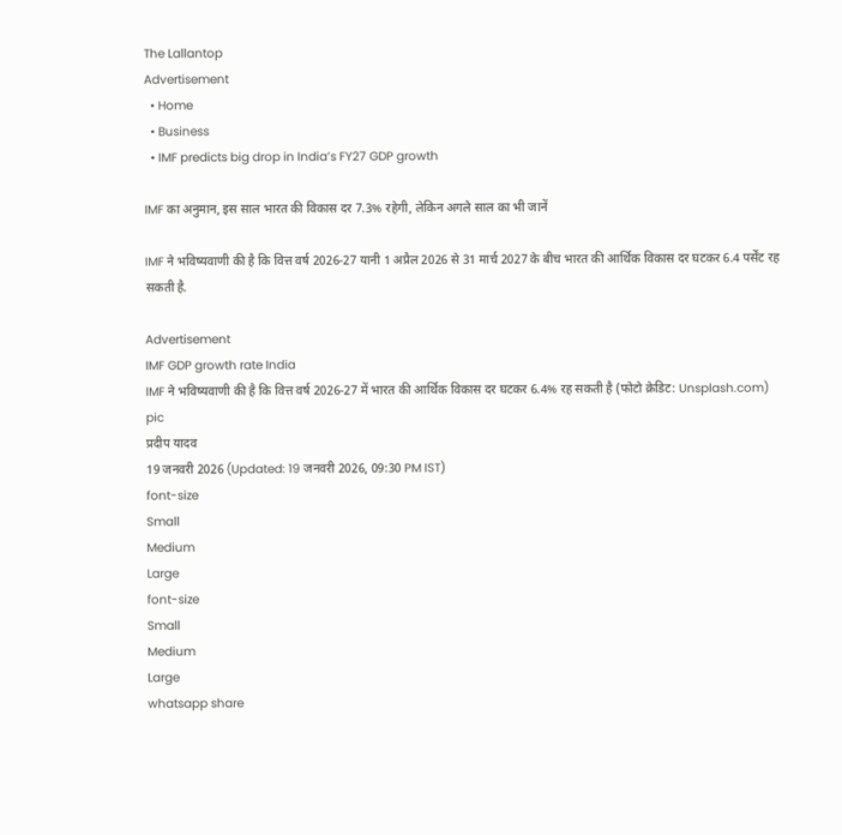The Lallantop
Advertisement
  • Home
  • Business
  • IMF predicts big drop in India’s FY27 GDP growth

IMF का अनुमान, इस साल भारत की विकास दर 7.3% रहेगी, लेकिन अगले साल का भी जानें

IMF ने भविष्यवाणी की है कि वित्त वर्ष 2026-27 यानी 1 अप्रैल 2026 से 31 मार्च 2027 के बीच भारत की आर्थिक विकास दर घटकर 6.4 पर्सेंट रह सकती है.

Advertisement
IMF GDP growth rate India
IMF ने भविष्यवाणी की है कि वित्त वर्ष 2026-27 में भारत की आर्थिक विकास दर घटकर 6.4% रह सकती है (फोटो क्रेडिट: Unsplash.com)
pic
प्रदीप यादव
19 जनवरी 2026 (Updated: 19 जनवरी 2026, 09:30 PM IST)
font-size
Small
Medium
Large
font-size
Small
Medium
Large
whatsapp share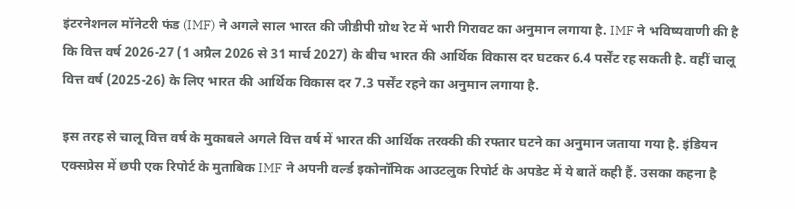इंटरनेशनल मॉनेटरी फंड (IMF) ने अगले साल भारत की जीडीपी ग्रोथ रेट में भारी गिरावट का अनुमान लगाया है. IMF ने भविष्यवाणी की है कि वित्त वर्ष 2026-27 (1 अप्रैल 2026 से 31 मार्च 2027) के बीच भारत की आर्थिक विकास दर घटकर 6.4 पर्सेंट रह सकती है. वहीं चालू वित्त वर्ष (2025-26) के लिए भारत की आर्थिक विकास दर 7.3 पर्सेंट रहने का अनुमान लगाया है.

इस तरह से चालू वित्त वर्ष के मुकाबले अगले वित्त वर्ष में भारत की आर्थिक तरक्की की रफ्तार घटने का अनुमान जताया गया है. इंडियन एक्सप्रेस में छपी एक रिपोर्ट के मुताबिक IMF ने अपनी वर्ल्ड इकोनॉमिक आउटलुक रिपोर्ट के अपडेट में ये बातें कही हैं. उसका कहना है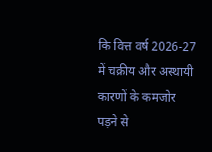कि वित्त वर्ष 2026-27 में चक्रीय और अस्थायी कारणों के कमजोर पड़ने से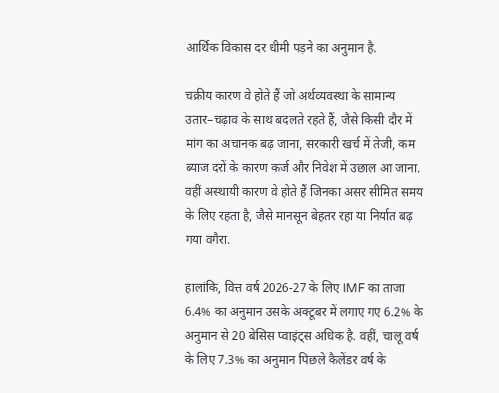आर्थिक विकास दर धीमी पड़ने का अनुमान है.

चक्रीय कारण वे होते हैं जो अर्थव्यवस्था के सामान्य उतार–चढ़ाव के साथ बदलते रहते हैं, जैसे किसी दौर में मांग का अचानक बढ़ जाना, सरकारी खर्च में तेजी, कम ब्याज दरों के कारण कर्ज और निवेश में उछाल आ जाना. वहीं अस्थायी कारण वे होते हैं जिनका असर सीमित समय के लिए रहता है, जैसे मानसून बेहतर रहा या निर्यात बढ़ गया वगैरा.

हालांकि, वित्त वर्ष 2026-27 के लिए IMF का ताजा 6.4% का अनुमान उसके अक्टूबर में लगाए गए 6.2% के अनुमान से 20 बेसिस प्वाइंट्स अधिक है. वहीं, चालू वर्ष के लिए 7.3% का अनुमान पिछले कैलेंडर वर्ष के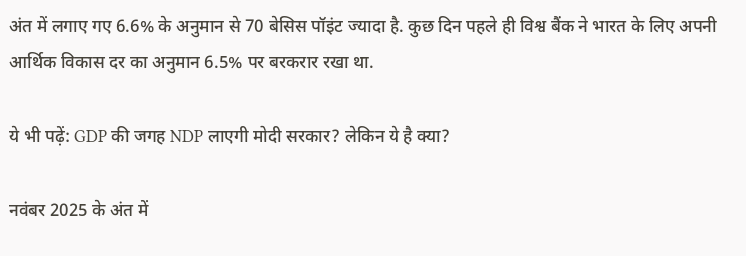अंत में लगाए गए 6.6% के अनुमान से 70 बेसिस पॉइंट ज्यादा है. कुछ दिन पहले ही विश्व बैंक ने भारत के लिए अपनी आर्थिक विकास दर का अनुमान 6.5% पर बरकरार रखा था.

ये भी पढ़ें: GDP की जगह NDP लाएगी मोदी सरकार? लेकिन ये है क्या?

नवंबर 2025 के अंत में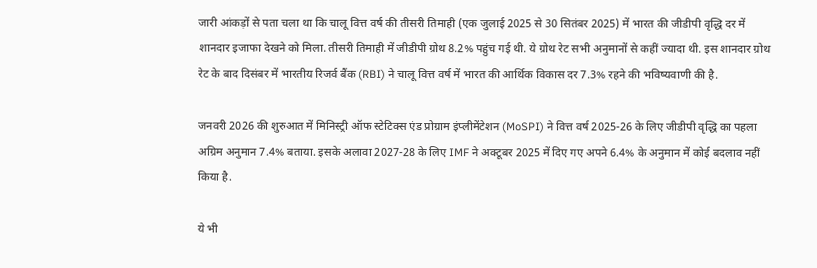जारी आंकड़ों से पता चला था कि चालू वित्त वर्ष की तीसरी तिमाही (एक जुलाई 2025 से 30 सितंबर 2025) में भारत की जीडीपी वृद्धि दर में शानदार इजाफा देखने को मिला. तीसरी तिमाही में जीडीपी ग्रोथ 8.2% पहुंच गई थी. ये ग्रोथ रेट सभी अनुमानों से कहीं ज्यादा थी. इस शानदार ग्रोथ रेट के बाद दिसंबर में भारतीय रिजर्व बैंक (RBI) ने चालू वित्त वर्ष में भारत की आर्थिक विकास दर 7.3% रहने की भविष्यवाणी की है.

जनवरी 2026 की शुरुआत में मिनिस्ट्री ऑफ स्टेटिक्स एंड प्रोग्राम इंप्लीमेंटेशन (MoSPI) ने वित्त वर्ष 2025-26 के लिए जीडीपी वृद्धि का पहला अग्रिम अनुमान 7.4% बताया. इसके अलावा 2027-28 के लिए IMF ने अक्टूबर 2025 में दिए गए अपने 6.4% के अनुमान में कोई बदलाव नहीं किया है.

ये भी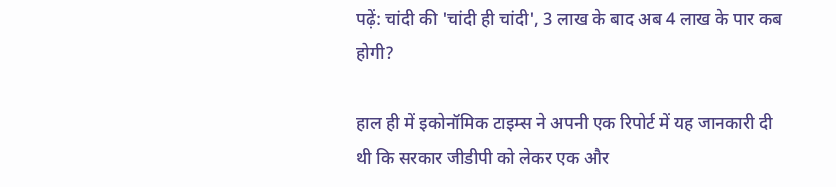पढ़ें: चांदी की 'चांदी ही चांदी', 3 लाख के बाद अब 4 लाख के पार कब होगी?

हाल ही में इकोनॉमिक टाइम्स ने अपनी एक रिपोर्ट में यह जानकारी दी थी कि सरकार जीडीपी को लेकर एक और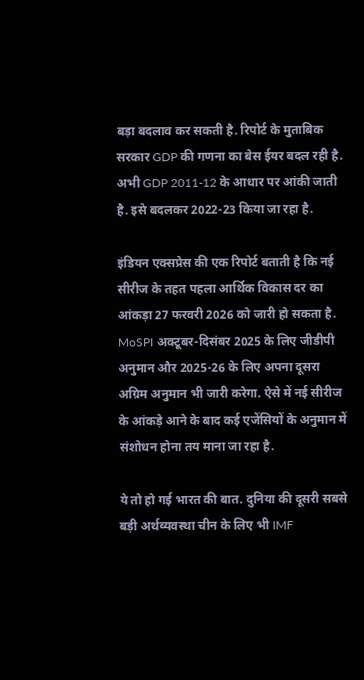बड़ा बदलाव कर सकती है. रिपोर्ट के मुताबिक सरकार GDP की गणना का बेस ईयर बदल रही है. अभी GDP 2011-12 के आधार पर आंकी जाती है. इसे बदलकर 2022-23 किया जा रहा है.

इंडियन एक्सप्रेस की एक रिपोर्ट बताती है कि नई सीरीज के तहत पहला आर्थिक विकास दर का आंकड़ा 27 फरवरी 2026 को जारी हो सकता है. MoSPI अक्टूबर-दिसंबर 2025 के लिए जीडीपी अनुमान और 2025-26 के लिए अपना दूसरा अग्रिम अनुमान भी जारी करेगा. ऐसे में नई सीरीज के आंकड़े आने के बाद कई एजेंसियों के अनुमान में संशोधन होना तय माना जा रहा है.

ये तो हो गई भारत की बात. दुनिया की दूसरी सबसे बड़ी अर्थव्यवस्था चीन के लिए भी IMF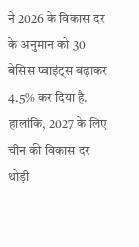ने 2026 के विकास दर के अनुमान को 30 बेसिस प्वाइंट्स बढ़ाकर 4.5% कर दिया है. हालांकि, 2027 के लिए चीन की विकास दर थोड़ी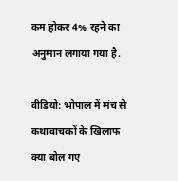कम होकर 4% रहने का अनुमान लगाया गया है.

वीडियो: भोपाल में मंच से कथावाचकों के खिलाफ क्या बोल गए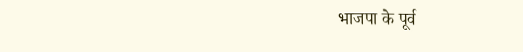भाजपा के पूर्व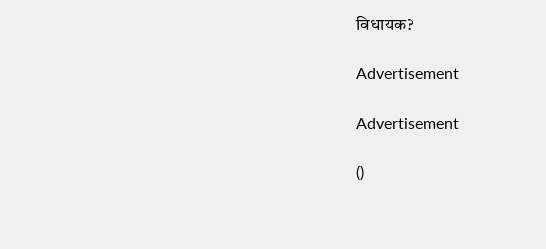विधायक?

Advertisement

Advertisement

()